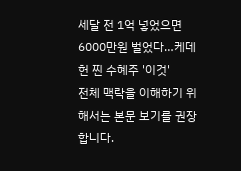세달 전 1억 넣었으면 6000만원 벌었다…케데헌 찐 수혜주 '이것'
전체 맥락을 이해하기 위해서는 본문 보기를 권장합니다.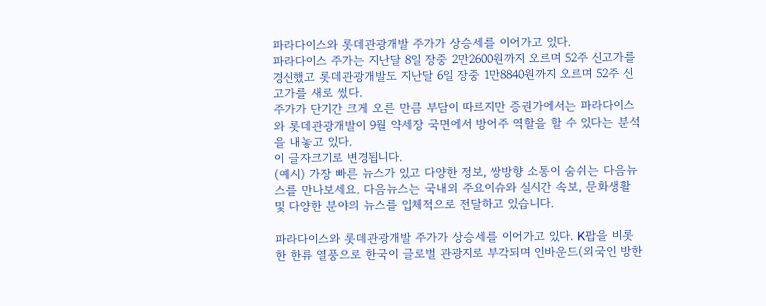파라다이스와 롯데관광개발 주가가 상승세를 이어가고 있다.
파라다이스 주가는 지난달 8일 장중 2만2600원까지 오르며 52주 신고가를 경신했고 롯데관광개발도 지난달 6일 장중 1만8840원까지 오르며 52주 신고가를 새로 썼다.
주가가 단기간 크게 오른 만큼 부담이 따르지만 증권가에서는 파라다이스와 롯데관광개발이 9월 약세장 국면에서 방어주 역할을 할 수 있다는 분석을 내놓고 있다.
이 글자크기로 변경됩니다.
(예시) 가장 빠른 뉴스가 있고 다양한 정보, 쌍방향 소통이 숨쉬는 다음뉴스를 만나보세요. 다음뉴스는 국내외 주요이슈와 실시간 속보, 문화생활 및 다양한 분야의 뉴스를 입체적으로 전달하고 있습니다.

파라다이스와 롯데관광개발 주가가 상승세를 이어가고 있다. K팝을 비롯한 한류 열풍으로 한국이 글로벌 관광지로 부각되며 인바운드(외국인 방한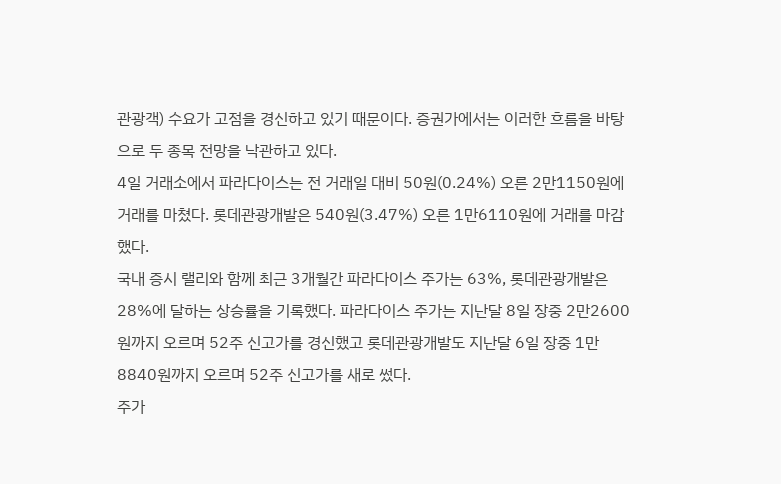관광객) 수요가 고점을 경신하고 있기 때문이다. 증권가에서는 이러한 흐름을 바탕으로 두 종목 전망을 낙관하고 있다.
4일 거래소에서 파라다이스는 전 거래일 대비 50원(0.24%) 오른 2만1150원에 거래를 마쳤다. 롯데관광개발은 540원(3.47%) 오른 1만6110원에 거래를 마감했다.
국내 증시 랠리와 함께 최근 3개월간 파라다이스 주가는 63%, 롯데관광개발은 28%에 달하는 상승률을 기록했다. 파라다이스 주가는 지난달 8일 장중 2만2600원까지 오르며 52주 신고가를 경신했고 롯데관광개발도 지난달 6일 장중 1만8840원까지 오르며 52주 신고가를 새로 썼다.
주가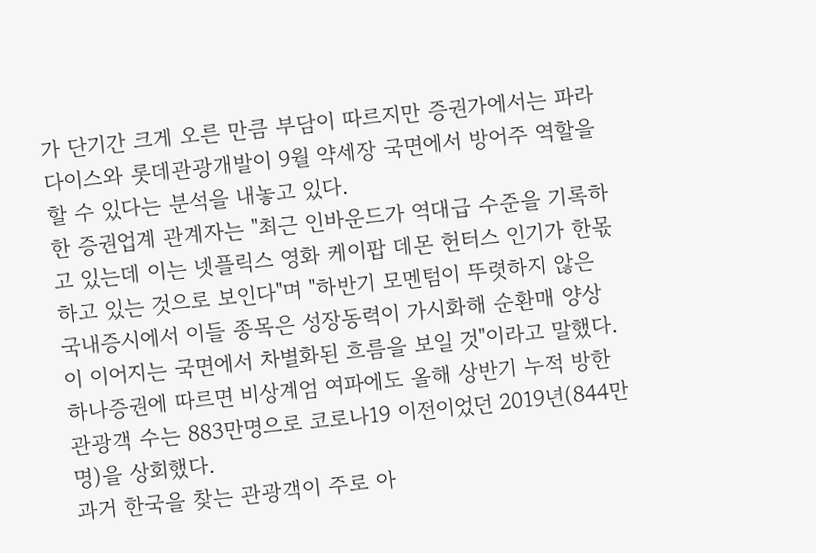가 단기간 크게 오른 만큼 부담이 따르지만 증권가에서는 파라다이스와 롯데관광개발이 9월 약세장 국면에서 방어주 역할을 할 수 있다는 분석을 내놓고 있다.
한 증권업계 관계자는 "최근 인바운드가 역대급 수준을 기록하고 있는데 이는 넷플릭스 영화 케이팝 데몬 헌터스 인기가 한몫하고 있는 것으로 보인다"며 "하반기 모멘텀이 뚜렷하지 않은 국내증시에서 이들 종목은 성장동력이 가시화해 순환매 양상이 이어지는 국면에서 차별화된 흐름을 보일 것"이라고 말했다.
하나증권에 따르면 비상계엄 여파에도 올해 상반기 누적 방한 관광객 수는 883만명으로 코로나19 이전이었던 2019년(844만명)을 상회했다.
과거 한국을 찾는 관광객이 주로 아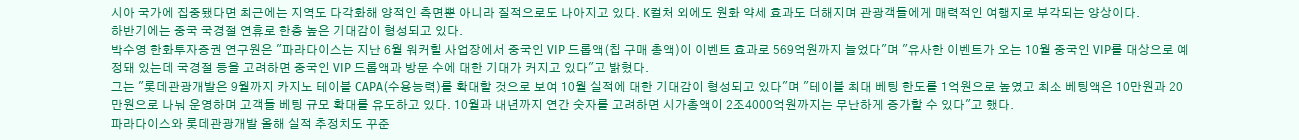시아 국가에 집중됐다면 최근에는 지역도 다각화해 양적인 측면뿐 아니라 질적으로도 나아지고 있다. K컬처 외에도 원화 약세 효과도 더해지며 관광객들에게 매력적인 여행지로 부각되는 양상이다.
하반기에는 중국 국경절 연휴로 한층 높은 기대감이 형성되고 있다.
박수영 한화투자증권 연구원은 "파라다이스는 지난 6월 워커힐 사업장에서 중국인 VIP 드롭액(칩 구매 총액)이 이벤트 효과로 569억원까지 늘었다"며 "유사한 이벤트가 오는 10월 중국인 VIP를 대상으로 예정돼 있는데 국경절 등을 고려하면 중국인 VIP 드롭액과 방문 수에 대한 기대가 커지고 있다"고 밝혔다.
그는 "롯데관광개발은 9월까지 카지노 테이블 CAPA(수용능력)를 확대할 것으로 보여 10월 실적에 대한 기대감이 형성되고 있다"며 "테이블 최대 베팅 한도를 1억원으로 높였고 최소 베팅액은 10만원과 20만원으로 나눠 운영하며 고객들 베팅 규모 확대를 유도하고 있다. 10월과 내년까지 연간 숫자를 고려하면 시가총액이 2조4000억원까지는 무난하게 증가할 수 있다"고 했다.
파라다이스와 롯데관광개발 올해 실적 추정치도 꾸준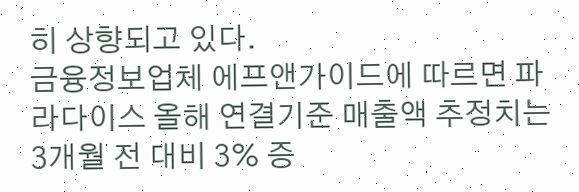히 상향되고 있다.
금융정보업체 에프앤가이드에 따르면 파라다이스 올해 연결기준 매출액 추정치는 3개월 전 대비 3% 증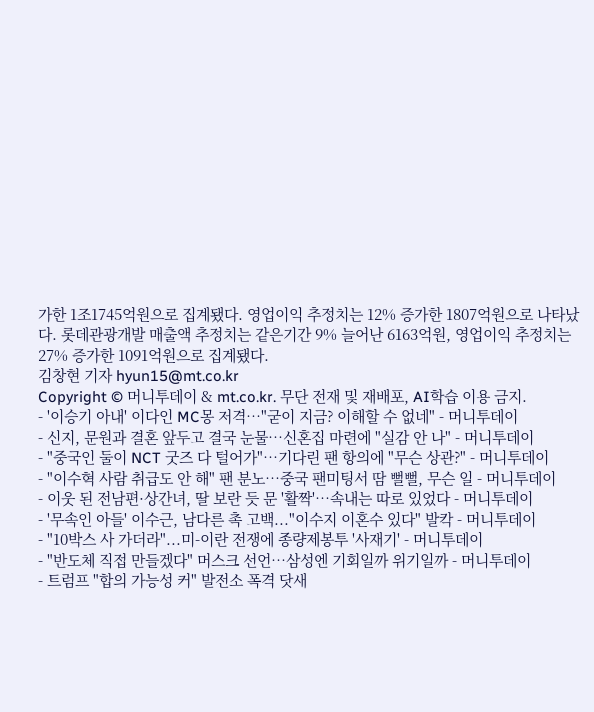가한 1조1745억원으로 집계됐다. 영업이익 추정치는 12% 증가한 1807억원으로 나타났다. 롯데관광개발 매출액 추정치는 같은기간 9% 늘어난 6163억원, 영업이익 추정치는 27% 증가한 1091억원으로 집계됐다.
김창현 기자 hyun15@mt.co.kr
Copyright © 머니투데이 & mt.co.kr. 무단 전재 및 재배포, AI학습 이용 금지.
- '이승기 아내' 이다인 MC몽 저격…"굳이 지금? 이해할 수 없네" - 머니투데이
- 신지, 문원과 결혼 앞두고 결국 눈물…신혼집 마련에 "실감 안 나" - 머니투데이
- "중국인 둘이 NCT 굿즈 다 털어가"…기다린 팬 항의에 "무슨 상관?" - 머니투데이
- "이수혁 사람 취급도 안 해" 팬 분노…중국 팬미팅서 땀 뻘뻘, 무슨 일 - 머니투데이
- 이웃 된 전남편·상간녀, 딸 보란 듯 문 '활짝'…속내는 따로 있었다 - 머니투데이
- '무속인 아들' 이수근, 남다른 촉 고백..."이수지 이혼수 있다" 발칵 - 머니투데이
- "10박스 사 가더라"...미-이란 전쟁에 종량제봉투 '사재기' - 머니투데이
- "반도체 직접 만들겠다" 머스크 선언…삼성엔 기회일까 위기일까 - 머니투데이
- 트럼프 "합의 가능성 커" 발전소 폭격 닷새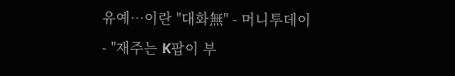유예…이란 "대화無" - 머니투데이
- "재주는 K팝이 부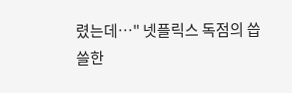렸는데…" 넷플릭스 독점의 씁쓸한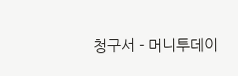청구서 - 머니투데이